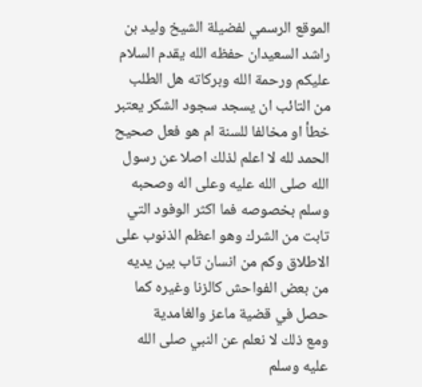الموقع الرسمي لفضيلة الشيخ وليد بن راشد السعيدان حفظه الله يقدم السلام عليكم ورحمة الله وبركاته هل الطلب من التائب ان يسجد سجود الشكر يعتبر خطأ او مخالفا للسنة ام هو فعل صحيح
الحمد لله لا اعلم لذلك اصلا عن رسول الله صلى الله عليه وعلى اله وصحبه وسلم بخصوصه فما اكثر الوفود التي تابت من الشرك وهو اعظم الذنوب على الاطلاق وكم من انسان تاب بين يديه من بعض الفواحش كالزنا وغيره كما حصل في قضية ماعز والغامدية
ومع ذلك لا نعلم عن النبي صلى الله عليه وسلم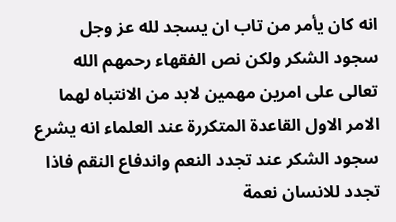انه كان يأمر من تاب ان يسجد لله عز وجل سجود الشكر ولكن نص الفقهاء رحمهم الله تعالى على امرين مهمين لابد من الانتباه لهما
الامر الاول القاعدة المتكررة عند العلماء انه يشرع سجود الشكر عند تجدد النعم واندفاع النقم فاذا تجدد للانسان نعمة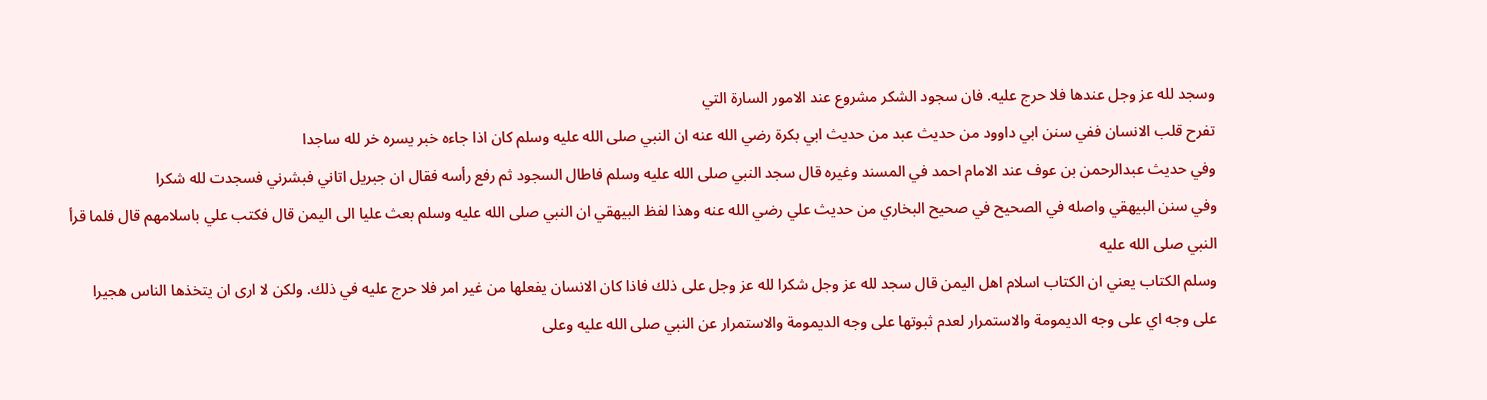وسجد لله عز وجل عندها فلا حرج عليه. فان سجود الشكر مشروع عند الامور السارة التي
تفرح قلب الانسان ففي سنن ابي داوود من حديث عبد من حديث ابي بكرة رضي الله عنه ان النبي صلى الله عليه وسلم كان اذا جاءه خبر يسره خر لله ساجدا
وفي حديث عبدالرحمن بن عوف عند الامام احمد في المسند وغيره قال سجد النبي صلى الله عليه وسلم فاطال السجود ثم رفع رأسه فقال ان جبريل اتاني فبشرني فسجدت لله شكرا
وفي سنن البيهقي واصله في الصحيح في صحيح البخاري من حديث علي رضي الله عنه وهذا لفظ البيهقي ان النبي صلى الله عليه وسلم بعث عليا الى اليمن قال فكتب علي باسلامهم قال فلما قرأ النبي صلى الله عليه
وسلم الكتاب يعني ان الكتاب اسلام اهل اليمن قال سجد لله عز وجل شكرا لله عز وجل على ذلك فاذا كان الانسان يفعلها من غير امر فلا حرج عليه في ذلك. ولكن لا ارى ان يتخذها الناس هجيرا
على وجه اي على وجه الديمومة والاستمرار لعدم ثبوتها على وجه الديمومة والاستمرار عن النبي صلى الله عليه وعلى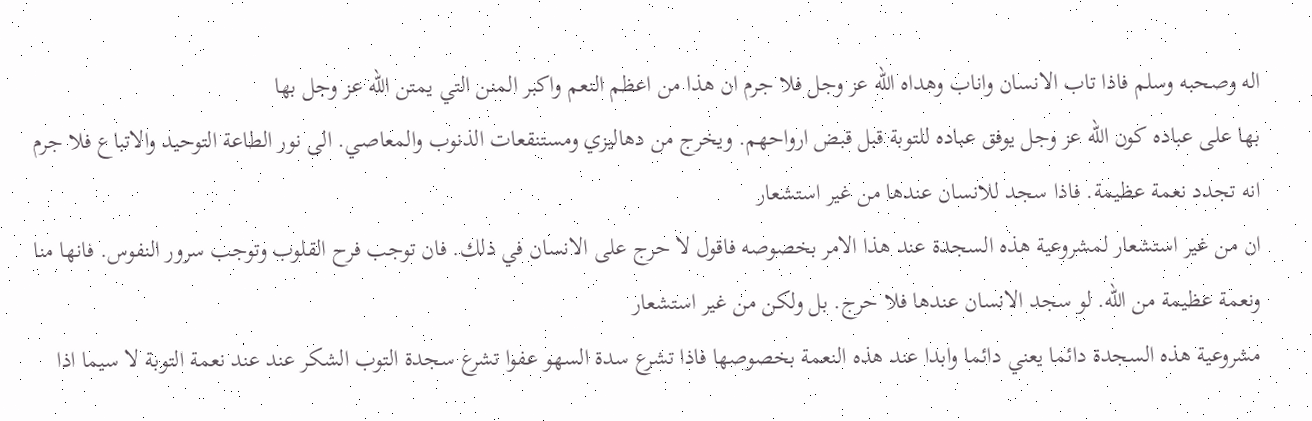اله وصحبه وسلم فاذا تاب الانسان واناب وهداه الله عز وجل فلا جرم ان هذا من اعظم النعم واكبر المنن التي يمتن الله عز وجل بها
بها على عباده كون الله عز وجل يوفق عباده للتوبة قبل قبض ارواحهم. ويخرج من دهاليزي ومستنقعات الذنوب والمعاصي. الى نور الطاعة التوحيد والاتباع فلا جرم انه تجدد نعمة عظيمة. فاذا سجد للانسان عندها من غير استشعار
ان من غير استشعار لمشروعية هذه السجدة عند هذا الامر بخصوصه فاقول لا حرج على الانسان في ذلك. فان توجب فرح القلوب وتوجب سرور النفوس. فانها منا ونعمة عظيمة من الله. لو سجد الانسان عندها فلا حرج. بل ولكن من غير استشعار
مشروعية هذه السجدة دائما يعني دائما وابدا عند هذه النعمة بخصوصها فاذا تشرع سدة السهو عفوا تشرع سجدة التوب الشكر عند عند نعمة التوبة لا سيما اذا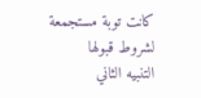كانت توبة مستجمعة لشروط قبولها
التنبيه الثاني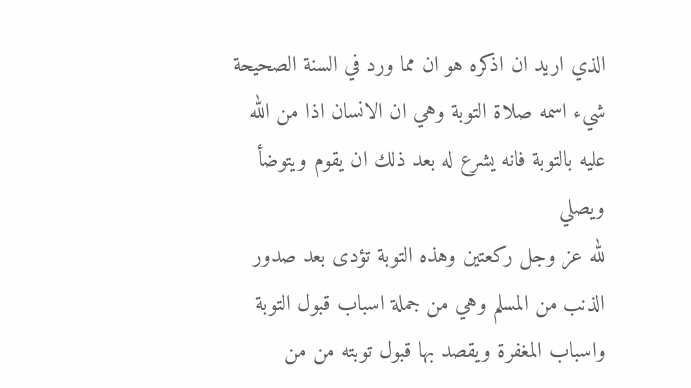الذي اريد ان اذكره هو ان مما ورد في السنة الصحيحة شيء اسمه صلاة التوبة وهي ان الانسان اذا من الله عليه بالتوبة فانه يشرع له بعد ذلك ان يقوم ويتوضأ ويصلي
لله عز وجل ركعتين وهذه التوبة تؤدى بعد صدور الذنب من المسلم وهي من جملة اسباب قبول التوبة واسباب المغفرة ويقصد بها قبول توبته من من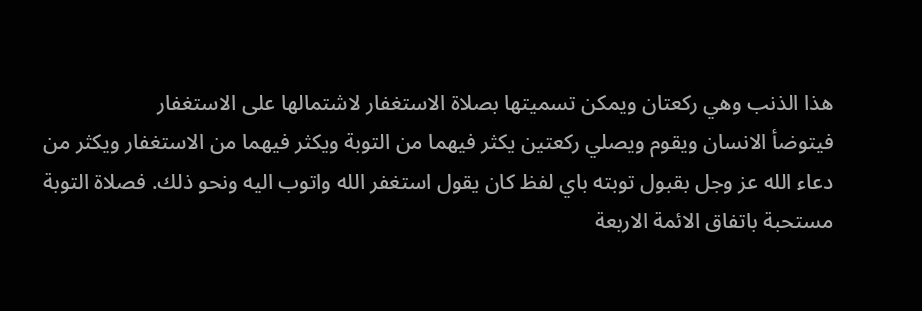هذا الذنب وهي ركعتان ويمكن تسميتها بصلاة الاستغفار لاشتمالها على الاستغفار
فيتوضأ الانسان ويقوم ويصلي ركعتين يكثر فيهما من التوبة ويكثر فيهما من الاستغفار ويكثر من دعاء الله عز وجل بقبول توبته باي لفظ كان يقول استغفر الله واتوب اليه ونحو ذلك. فصلاة التوبة مستحبة باتفاق الائمة الاربعة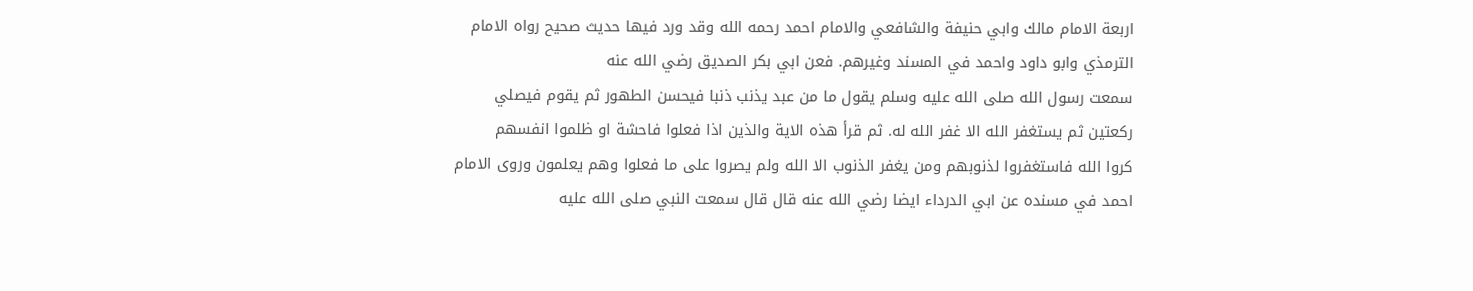اربعة الامام مالك وابي حنيفة والشافعي والامام احمد رحمه الله وقد ورد فيها حديث صحيح رواه الامام الترمذي وابو داود واحمد في المسند وغيرهم. فعن ابي بكر الصديق رضي الله عنه
سمعت رسول الله صلى الله عليه وسلم يقول ما من عبد يذنب ذنبا فيحسن الطهور ثم يقوم فيصلي ركعتين ثم يستغفر الله الا غفر الله له. ثم قرأ هذه الاية والذين اذا فعلوا فاحشة او ظلموا انفسهم
كروا الله فاستغفروا لذنوبهم ومن يغفر الذنوب الا الله ولم يصروا على ما فعلوا وهم يعلمون وروى الامام احمد في مسنده عن ابي الدرداء ايضا رضي الله عنه قال قال سمعت النبي صلى الله عليه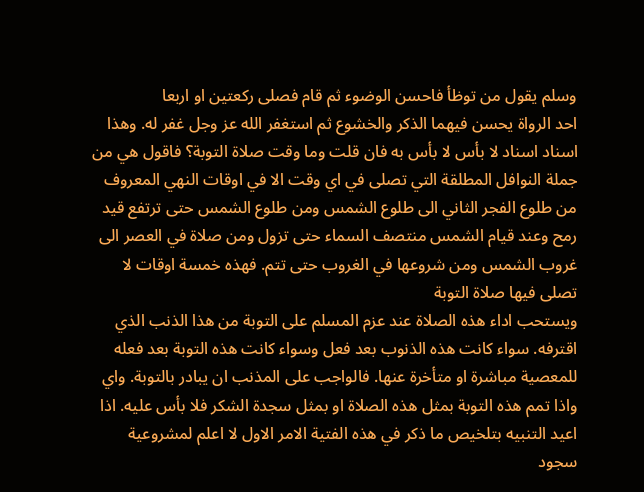وسلم يقول من توظأ فاحسن الوضوء ثم قام فصلى ركعتين او اربعا
احد الرواة يحسن فيهما الذكر والخشوع ثم استغفر الله عز وجل غفر له. وهذا اسناد اسناد لا بأس لا بأس به فان قلت وما وقت صلاة التوبة؟ فاقول هي من جملة النوافل المطلقة التي تصلى في اي وقت الا في اوقات النهي المعروف
من طلوع الفجر الثاني الى طلوع الشمس ومن طلوع الشمس حتى ترتفع قيد رمح وعند قيام الشمس منتصف السماء حتى تزول ومن صلاة في العصر الى غروب الشمس ومن شروعها في الغروب حتى تتم. فهذه خمسة اوقات لا تصلى فيها صلاة التوبة
ويستحب اداء هذه الصلاة عند عزم المسلم على التوبة من هذا الذنب الذي اقترفه. سواء كانت هذه الذنوب بعد فعل وسواء كانت هذه التوبة بعد فعله للمعصية مباشرة او متأخرة عنها. فالواجب على المذنب ان يبادر بالتوبة. واي
واذا تمم هذه التوبة بمثل هذه الصلاة او بمثل سجدة الشكر فلا بأس عليه. اذا اعيد التنبيه بتلخيص ما ذكر في هذه الفتية الامر الاول لا اعلم لمشروعية سجود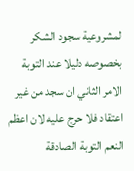لمشروعية سجود الشكر بخصوصه دليلا عند التوبة
الامر الثاني ان سجد من غير اعتقاد فلا حرج عليه لان اعظم النعم التوبة الصادقة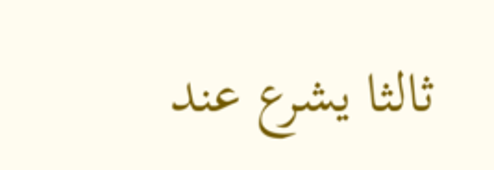ثالثا يشرع عند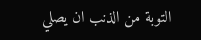التوبة من الذنب ان يصلي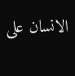الانسان على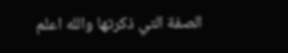الصفة التي ذكرتها والله اعلم